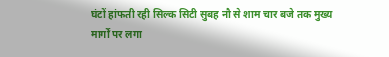घंटों हांफती रही सिल्क सिटी सुबह नौ से शाम चार बजे तक मुख्य मार्गों पर लगा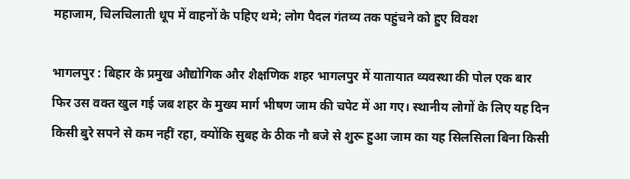महाजाम, चिलचिलाती धूप में वाहनों के पहिए थमे; लोग पैदल गंतव्य तक पहुंचने को हुए विवश

भागलपुर : बिहार के प्रमुख औद्योगिक और शैक्षणिक शहर भागलपुर में यातायात व्यवस्था की पोल एक बार फिर उस वक्त खुल गई जब शहर के मुख्य मार्ग भीषण जाम की चपेट में आ गए। स्थानीय लोगों के लिए यह दिन किसी बुरे सपने से कम नहीं रहा, क्योंकि सुबह के ठीक नौ बजे से शुरू हुआ जाम का यह सिलसिला बिना किसी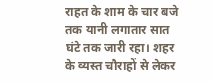राहत के शाम के चार बजे तक यानी लगातार सात घंटे तक जारी रहा। शहर के व्यस्त चौराहों से लेकर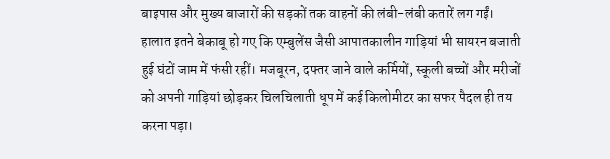बाइपास और मुख्य बाजारों की सड़कों तक वाहनों की लंबी-लंबी कतारें लग गईं। हालात इतने बेकाबू हो गए कि एम्बुलेंस जैसी आपातकालीन गाड़ियां भी सायरन बजाती हुई घंटों जाम में फंसी रहीं। मजबूरन, दफ्तर जाने वाले कर्मियों, स्कूली बच्चों और मरीजों को अपनी गाड़ियां छोड़कर चिलचिलाती धूप में कई किलोमीटर का सफर पैदल ही तय करना पड़ा।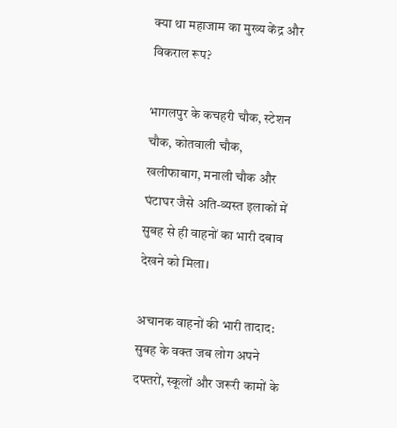क्या था महाजाम का मुख्य केंद्र और विकराल रूप?

भागलपुर के कचहरी चौक, स्टेशन चौक, कोतवाली चौक, खलीफाबाग, मनाली चौक और घंटाघर जैसे अति-व्यस्त इलाकों में सुबह से ही वाहनों का भारी दबाव देखने को मिला।

अचानक वाहनों की भारी तादाद: सुबह के वक्त जब लोग अपने दफ्तरों, स्कूलों और जरूरी कामों के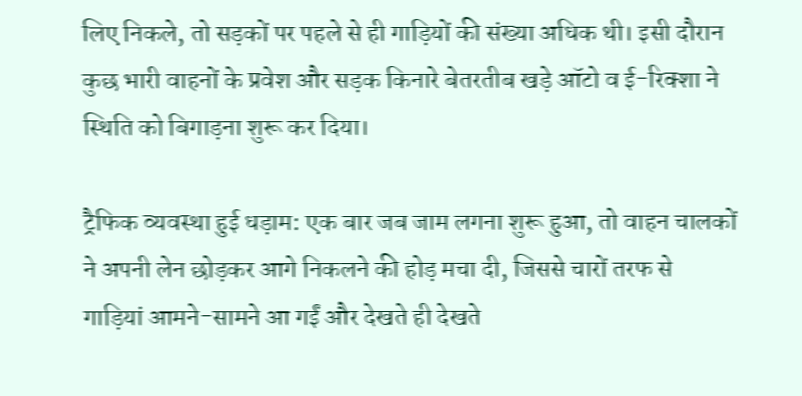लिए निकले, तो सड़कों पर पहले से ही गाड़ियों की संख्या अधिक थी। इसी दौरान कुछ भारी वाहनों के प्रवेश और सड़क किनारे बेतरतीब खड़े ऑटो व ई-रिक्शा ने स्थिति को बिगाड़ना शुरू कर दिया।

ट्रैफिक व्यवस्था हुई धड़ाम: एक बार जब जाम लगना शुरू हुआ, तो वाहन चालकों ने अपनी लेन छोड़कर आगे निकलने की होड़ मचा दी, जिससे चारों तरफ से गाड़ियां आमने-सामने आ गईं और देखते ही देखते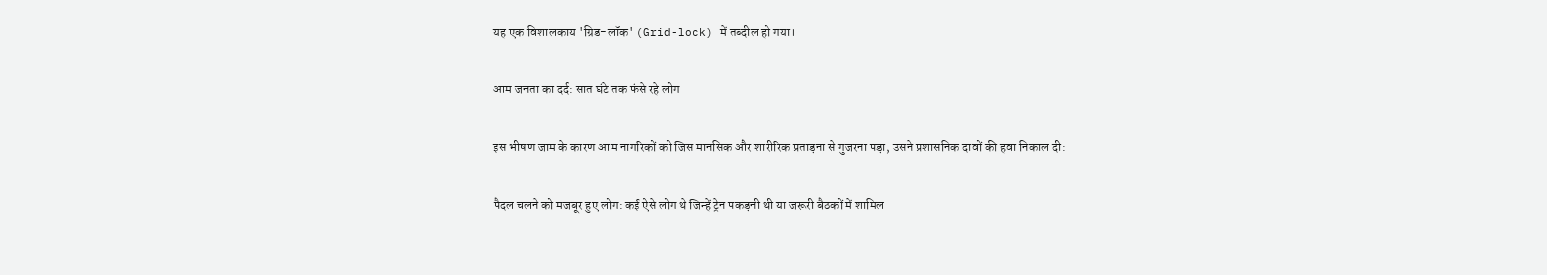यह एक विशालकाय 'ग्रिड-लॉक' (Grid-lock) में तब्दील हो गया।

आम जनता का दर्द: सात घंटे तक फंसे रहे लोग

इस भीषण जाम के कारण आम नागरिकों को जिस मानसिक और शारीरिक प्रताड़ना से गुजरना पड़ा, उसने प्रशासनिक दावों की हवा निकाल दी:

पैदल चलने को मजबूर हुए लोग: कई ऐसे लोग थे जिन्हें ट्रेन पकड़नी थी या जरूरी बैठकों में शामिल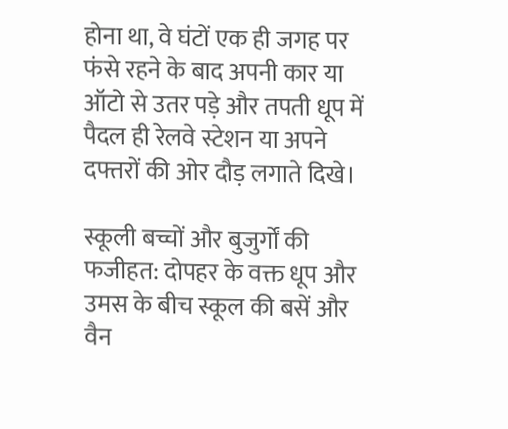होना था, वे घंटों एक ही जगह पर फंसे रहने के बाद अपनी कार या ऑटो से उतर पड़े और तपती धूप में पैदल ही रेलवे स्टेशन या अपने दफ्तरों की ओर दौड़ लगाते दिखे।

स्कूली बच्चों और बुजुर्गों की फजीहत: दोपहर के वक्त धूप और उमस के बीच स्कूल की बसें और वैन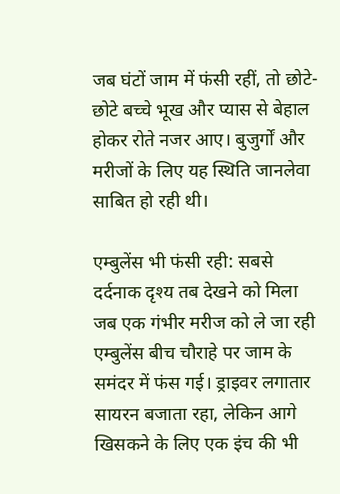जब घंटों जाम में फंसी रहीं, तो छोटे-छोटे बच्चे भूख और प्यास से बेहाल होकर रोते नजर आए। बुजुर्गों और मरीजों के लिए यह स्थिति जानलेवा साबित हो रही थी।

एम्बुलेंस भी फंसी रही: सबसे दर्दनाक दृश्य तब देखने को मिला जब एक गंभीर मरीज को ले जा रही एम्बुलेंस बीच चौराहे पर जाम के समंदर में फंस गई। ड्राइवर लगातार सायरन बजाता रहा, लेकिन आगे खिसकने के लिए एक इंच की भी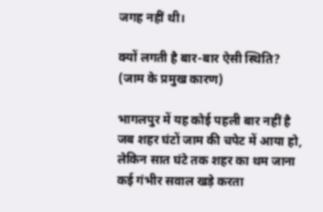जगह नहीं थी।

क्यों लगती है बार-बार ऐसी स्थिति? (जाम के प्रमुख कारण)

भागलपुर में यह कोई पहली बार नहीं है जब शहर घंटों जाम की चपेट में आया हो, लेकिन सात घंटे तक शहर का थम जाना कई गंभीर सवाल खड़े करता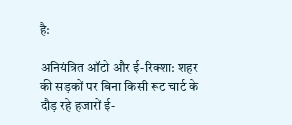है:

अनियंत्रित ऑटो और ई-रिक्शा: शहर की सड़कों पर बिना किसी रूट चार्ट के दौड़ रहे हजारों ई-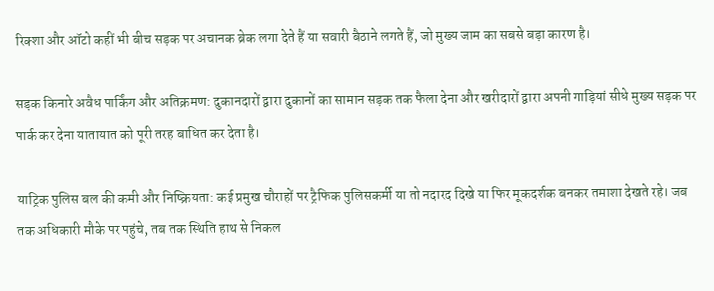रिक्शा और ऑटो कहीं भी बीच सड़क पर अचानक ब्रेक लगा देते हैं या सवारी बैठाने लगते हैं, जो मुख्य जाम का सबसे बड़ा कारण है।

सड़क किनारे अवैध पार्किंग और अतिक्रमण: दुकानदारों द्वारा दुकानों का सामान सड़क तक फैला देना और खरीदारों द्वारा अपनी गाड़ियां सीधे मुख्य सड़क पर पार्क कर देना यातायात को पूरी तरह बाधित कर देता है।

याट्रिक पुलिस बल की कमी और निष्क्रियता: कई प्रमुख चौराहों पर ट्रैफिक पुलिसकर्मी या तो नदारद दिखे या फिर मूकदर्शक बनकर तमाशा देखते रहे। जब तक अधिकारी मौके पर पहुंचे, तब तक स्थिति हाथ से निकल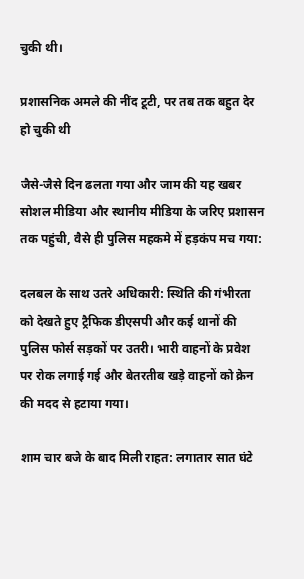चुकी थी।

प्रशासनिक अमले की नींद टूटी, पर तब तक बहुत देर हो चुकी थी

जैसे-जैसे दिन ढलता गया और जाम की यह खबर सोशल मीडिया और स्थानीय मीडिया के जरिए प्रशासन तक पहुंची, वैसे ही पुलिस महकमे में हड़कंप मच गया:

दलबल के साथ उतरे अधिकारी: स्थिति की गंभीरता को देखते हुए ट्रैफिक डीएसपी और कई थानों की पुलिस फोर्स सड़कों पर उतरी। भारी वाहनों के प्रवेश पर रोक लगाई गई और बेतरतीब खड़े वाहनों को क्रेन की मदद से हटाया गया।

शाम चार बजे के बाद मिली राहत: लगातार सात घंटे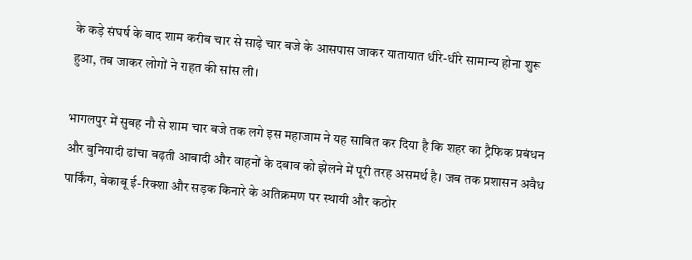के कड़े संघर्ष के बाद शाम करीब चार से साढ़े चार बजे के आसपास जाकर यातायात धीरे-धीरे सामान्य होना शुरू हुआ, तब जाकर लोगों ने राहत की सांस ली।

भागलपुर में सुबह नौ से शाम चार बजे तक लगे इस महाजाम ने यह साबित कर दिया है कि शहर का ट्रैफिक प्रबंधन और बुनियादी ढांचा बढ़ती आबादी और वाहनों के दबाव को झेलने में पूरी तरह असमर्थ है। जब तक प्रशासन अवैध पार्किंग, बेकाबू ई-रिक्शा और सड़क किनारे के अतिक्रमण पर स्थायी और कठोर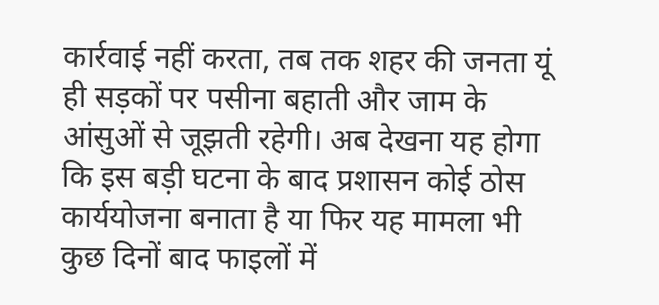कार्रवाई नहीं करता, तब तक शहर की जनता यूं ही सड़कों पर पसीना बहाती और जाम के आंसुओं से जूझती रहेगी। अब देखना यह होगा कि इस बड़ी घटना के बाद प्रशासन कोई ठोस कार्ययोजना बनाता है या फिर यह मामला भी कुछ दिनों बाद फाइलों में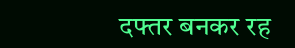दफ्तर बनकर रह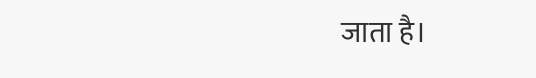जाता है।